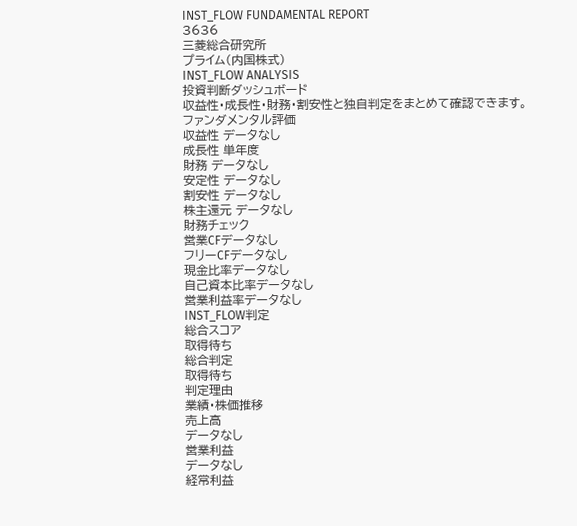INST_FLOW FUNDAMENTAL REPORT
3636
三菱総合研究所
プライム(内国株式)
INST_FLOW ANALYSIS
投資判断ダッシュボード
収益性・成長性・財務・割安性と独自判定をまとめて確認できます。
ファンダメンタル評価
収益性 データなし
成長性 単年度
財務 データなし
安定性 データなし
割安性 データなし
株主還元 データなし
財務チェック
営業CFデータなし
フリーCFデータなし
現金比率データなし
自己資本比率データなし
営業利益率データなし
INST_FLOW判定
総合スコア
取得待ち
総合判定
取得待ち
判定理由
業績・株価推移
売上高
データなし
営業利益
データなし
経常利益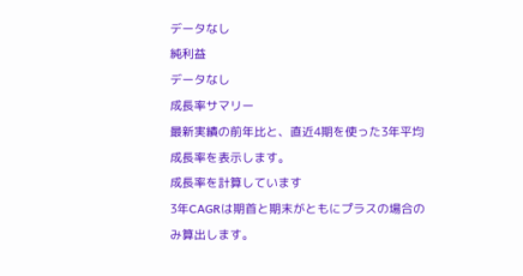データなし
純利益
データなし
成長率サマリー
最新実績の前年比と、直近4期を使った3年平均成長率を表示します。
成長率を計算しています
3年CAGRは期首と期末がともにプラスの場合のみ算出します。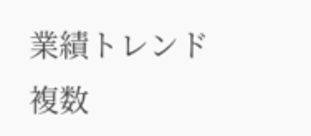業績トレンド
複数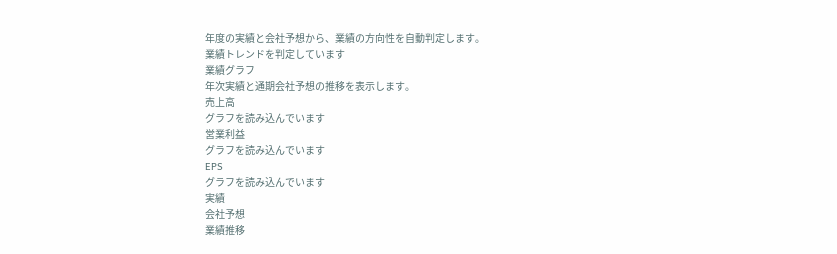年度の実績と会社予想から、業績の方向性を自動判定します。
業績トレンドを判定しています
業績グラフ
年次実績と通期会社予想の推移を表示します。
売上高
グラフを読み込んでいます
営業利益
グラフを読み込んでいます
EPS
グラフを読み込んでいます
実績
会社予想
業績推移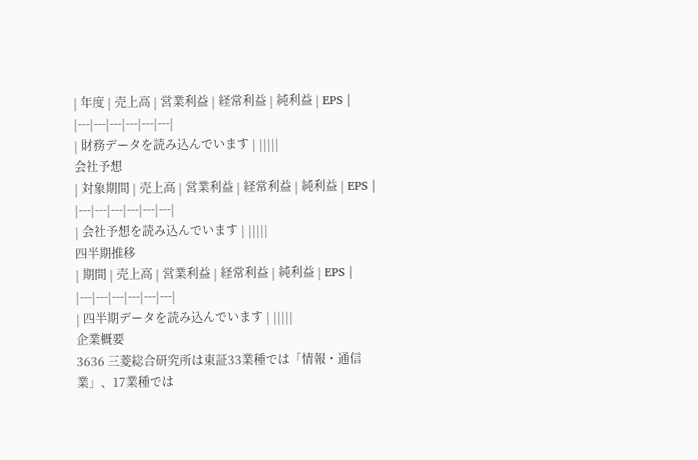| 年度 | 売上高 | 営業利益 | 経常利益 | 純利益 | EPS |
|---|---|---|---|---|---|
| 財務データを読み込んでいます | |||||
会社予想
| 対象期間 | 売上高 | 営業利益 | 経常利益 | 純利益 | EPS |
|---|---|---|---|---|---|
| 会社予想を読み込んでいます | |||||
四半期推移
| 期間 | 売上高 | 営業利益 | 経常利益 | 純利益 | EPS |
|---|---|---|---|---|---|
| 四半期データを読み込んでいます | |||||
企業概要
3636 三菱総合研究所は東証33業種では「情報・通信業」、17業種では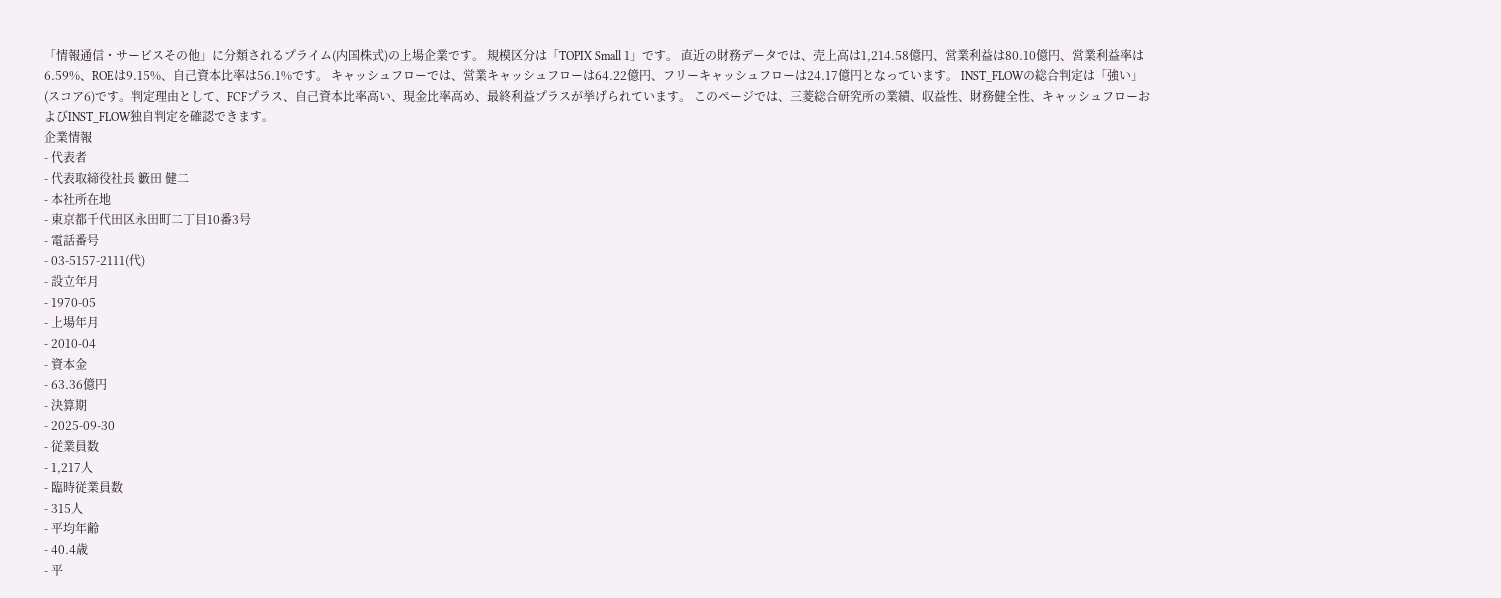「情報通信・サービスその他」に分類されるプライム(内国株式)の上場企業です。 規模区分は「TOPIX Small 1」です。 直近の財務データでは、売上高は1,214.58億円、営業利益は80.10億円、営業利益率は6.59%、ROEは9.15%、自己資本比率は56.1%です。 キャッシュフローでは、営業キャッシュフローは64.22億円、フリーキャッシュフローは24.17億円となっています。 INST_FLOWの総合判定は「強い」(スコア6)です。判定理由として、FCFプラス、自己資本比率高い、現金比率高め、最終利益プラスが挙げられています。 このページでは、三菱総合研究所の業績、収益性、財務健全性、キャッシュフローおよびINST_FLOW独自判定を確認できます。
企業情報
- 代表者
- 代表取締役社長 籔田 健二
- 本社所在地
- 東京都千代田区永田町二丁目10番3号
- 電話番号
- 03-5157-2111(代)
- 設立年月
- 1970-05
- 上場年月
- 2010-04
- 資本金
- 63.36億円
- 決算期
- 2025-09-30
- 従業員数
- 1,217人
- 臨時従業員数
- 315人
- 平均年齢
- 40.4歳
- 平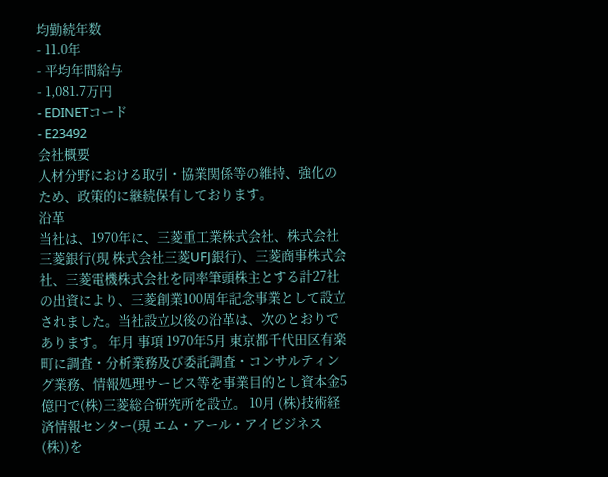均勤続年数
- 11.0年
- 平均年間給与
- 1,081.7万円
- EDINETコード
- E23492
会社概要
人材分野における取引・協業関係等の維持、強化のため、政策的に継続保有しております。
沿革
当社は、1970年に、三菱重工業株式会社、株式会社三菱銀行(現 株式会社三菱UFJ銀行)、三菱商事株式会社、三菱電機株式会社を同率筆頭株主とする計27社の出資により、三菱創業100周年記念事業として設立されました。当社設立以後の沿革は、次のとおりであります。 年月 事項 1970年5月 東京都千代田区有楽町に調査・分析業務及び委託調査・コンサルティング業務、情報処理サービス等を事業目的とし資本金5億円で(株)三菱総合研究所を設立。 10月 (株)技術経済情報センター(現 エム・アール・アイビジネス(株))を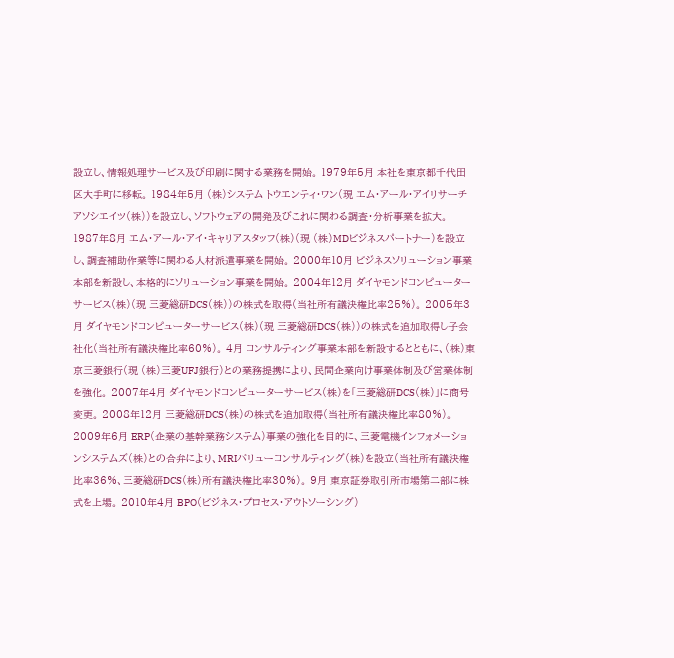設立し、情報処理サービス及び印刷に関する業務を開始。 1979年5月 本社を東京都千代田区大手町に移転。 1984年5月 (株)システム トウエンティ・ワン(現 エム・アール・アイリサーチアソシエイツ(株))を設立し、ソフトウェアの開発及びこれに関わる調査・分析事業を拡大。 1987年8月 エム・アール・アイ・キャリアスタッフ(株)(現 (株)MDビジネスパートナー)を設立し、調査補助作業等に関わる人材派遣事業を開始。 2000年10月 ビジネスソリューション事業本部を新設し、本格的にソリューション事業を開始。 2004年12月 ダイヤモンドコンピューターサービス(株)(現 三菱総研DCS(株))の株式を取得(当社所有議決権比率25%)。 2005年3月 ダイヤモンドコンピューターサービス(株)(現 三菱総研DCS(株))の株式を追加取得し子会社化(当社所有議決権比率60%)。 4月 コンサルティング事業本部を新設するとともに、(株)東京三菱銀行(現 (株)三菱UFJ銀行)との業務提携により、民間企業向け事業体制及び営業体制を強化。 2007年4月 ダイヤモンドコンピューターサービス(株)を「三菱総研DCS(株)」に商号変更。 2008年12月 三菱総研DCS(株)の株式を追加取得(当社所有議決権比率80%)。 2009年6月 ERP(企業の基幹業務システム)事業の強化を目的に、三菱電機インフォメーションシステムズ(株)との合弁により、MRIバリューコンサルティング(株)を設立(当社所有議決権比率36%、三菱総研DCS(株)所有議決権比率30%)。 9月 東京証券取引所市場第二部に株式を上場。 2010年4月 BPO(ビジネス・プロセス・アウトソーシング)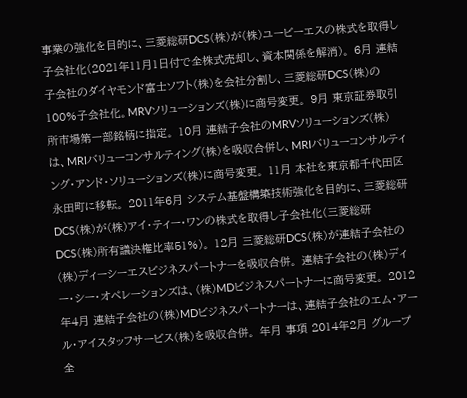事業の強化を目的に、三菱総研DCS(株)が(株)ユービーエスの株式を取得し子会社化(2021年11月1日付で全株式売却し、資本関係を解消)。 6月 連結子会社のダイヤモンド富士ソフト(株)を会社分割し、三菱総研DCS(株)の100%子会社化。MRVソリューションズ(株)に商号変更。 9月 東京証券取引所市場第一部銘柄に指定。 10月 連結子会社のMRVソリューションズ(株)は、MRIバリューコンサルティング(株)を吸収合併し、MRIバリューコンサルティング・アンド・ソリューションズ(株)に商号変更。 11月 本社を東京都千代田区永田町に移転。 2011年6月 システム基盤構築技術強化を目的に、三菱総研DCS(株)が(株)アイ・ティー・ワンの株式を取得し子会社化(三菱総研DCS(株)所有議決権比率51%)。 12月 三菱総研DCS(株)が連結子会社の(株)ディーシーエスビジネスパートナーを吸収合併。 連結子会社の(株)ディー・シー・オペレーションズは、(株)MDビジネスパートナーに商号変更。 2012年4月 連結子会社の(株)MDビジネスパートナーは、連結子会社のエム・アール・アイスタッフサービス(株)を吸収合併。 年月 事項 2014年2月 グループ全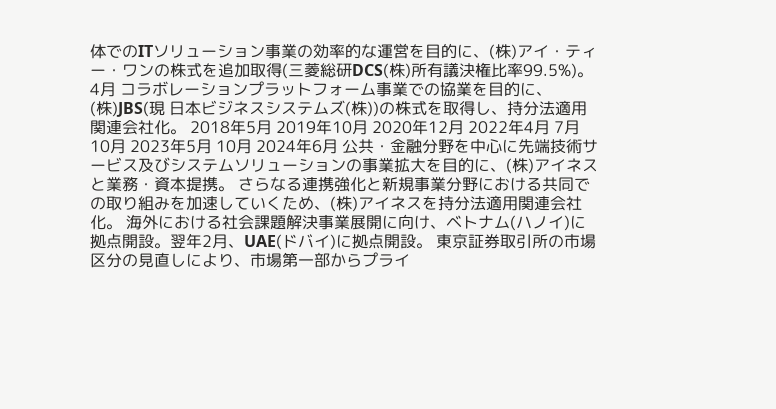体でのITソリューション事業の効率的な運営を目的に、(株)アイ・ティー・ワンの株式を追加取得(三菱総研DCS(株)所有議決権比率99.5%)。 4月 コラボレーションプラットフォーム事業での協業を目的に、(株)JBS(現 日本ビジネスシステムズ(株))の株式を取得し、持分法適用関連会社化。 2018年5月 2019年10月 2020年12月 2022年4月 7月 10月 2023年5月 10月 2024年6月 公共・金融分野を中心に先端技術サービス及びシステムソリューションの事業拡大を目的に、(株)アイネスと業務・資本提携。 さらなる連携強化と新規事業分野における共同での取り組みを加速していくため、(株)アイネスを持分法適用関連会社化。 海外における社会課題解決事業展開に向け、ベトナム(ハノイ)に拠点開設。翌年2月、UAE(ドバイ)に拠点開設。 東京証券取引所の市場区分の見直しにより、市場第一部からプライ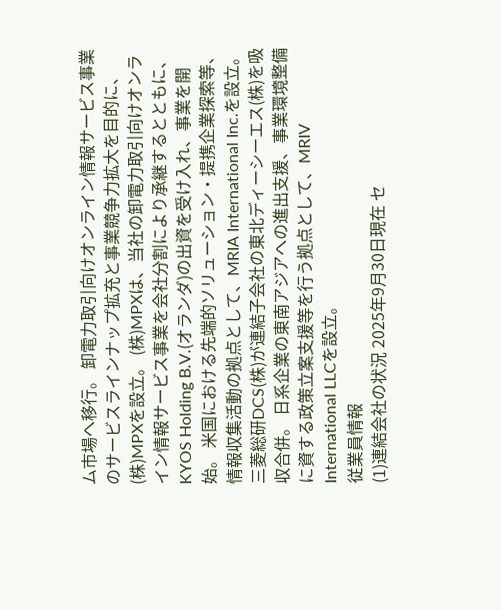ム市場へ移行。 卸電力取引向けオンライン情報サービス事業のサービスラインナップ拡充と事業競争力拡大を目的に、(株)MPXを設立。 (株)MPXは、当社の卸電力取引向けオンライン情報サービス事業を会社分割により承継するとともに、KYOS Holding B.V.(オランダ)の出資を受け入れ、事業を開始。 米国における先端的ソリューション・提携企業探索等、情報収集活動の拠点として、MRIA International Inc.を設立。 三菱総研DCS(株)が連結子会社の東北ディーシーエス(株)を吸収合併。 日系企業の東南アジアへの進出支援、事業環境整備に資する政策立案支援等を行う拠点として、MRIV International LLCを設立。
従業員情報
(1)連結会社の状況 2025年9月30日現在 セ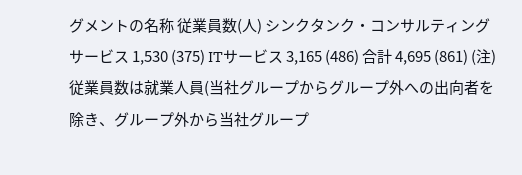グメントの名称 従業員数(人) シンクタンク・コンサルティングサービス 1,530 (375) ITサービス 3,165 (486) 合計 4,695 (861) (注)従業員数は就業人員(当社グループからグループ外への出向者を除き、グループ外から当社グループ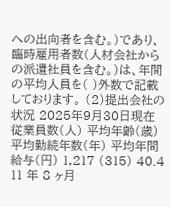への出向者を含む。)であり、臨時雇用者数(人材会社からの派遣社員を含む。)は、年間の平均人員を( )外数で記載しております。 (2)提出会社の状況 2025年9月30日現在 従業員数(人) 平均年齢(歳) 平均勤続年数(年) 平均年間給与(円) 1,217 (315) 40.4 11 年 8 ヶ月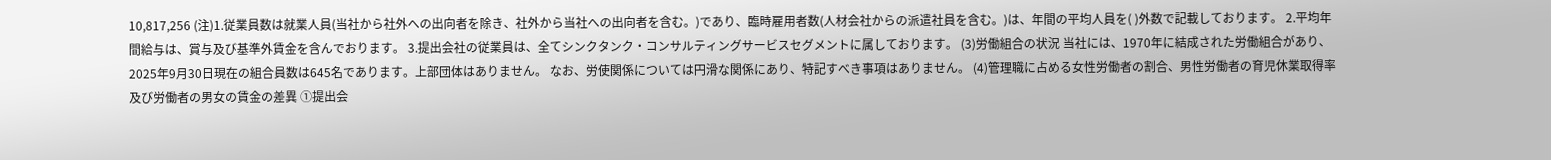10,817,256 (注)1.従業員数は就業人員(当社から社外への出向者を除き、社外から当社への出向者を含む。)であり、臨時雇用者数(人材会社からの派遣社員を含む。)は、年間の平均人員を( )外数で記載しております。 2.平均年間給与は、賞与及び基準外賃金を含んでおります。 3.提出会社の従業員は、全てシンクタンク・コンサルティングサービスセグメントに属しております。 (3)労働組合の状況 当社には、1970年に結成された労働組合があり、2025年9月30日現在の組合員数は645名であります。上部団体はありません。 なお、労使関係については円滑な関係にあり、特記すべき事項はありません。 (4)管理職に占める女性労働者の割合、男性労働者の育児休業取得率及び労働者の男女の賃金の差異 ①提出会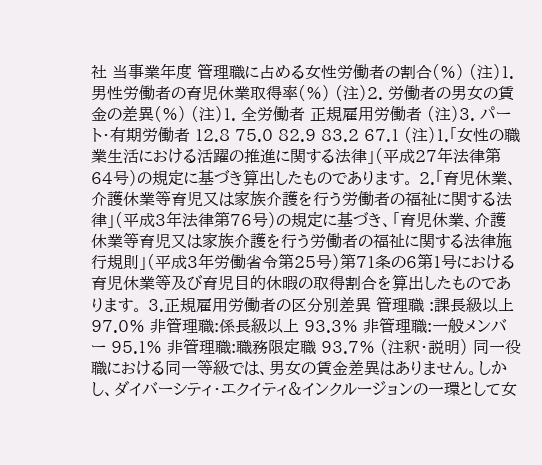社 当事業年度 管理職に占める女性労働者の割合(%) (注)1. 男性労働者の育児休業取得率(%) (注)2. 労働者の男女の賃金の差異(%) (注)1. 全労働者 正規雇用労働者 (注)3. パート・有期労働者 12.8 75.0 82.9 83.2 67.1 (注)1.「女性の職業生活における活躍の推進に関する法律」(平成27年法律第64号)の規定に基づき算出したものであります。 2.「育児休業、介護休業等育児又は家族介護を行う労働者の福祉に関する法律」(平成3年法律第76号)の規定に基づき、「育児休業、介護休業等育児又は家族介護を行う労働者の福祉に関する法律施行規則」(平成3年労働省令第25号)第71条の6第1号における育児休業等及び育児目的休暇の取得割合を算出したものであります。 3.正規雇用労働者の区分別差異 管理職 :課長級以上 97.0% 非管理職:係長級以上 93.3% 非管理職:一般メンバー 95.1% 非管理職:職務限定職 93.7% (注釈・説明) 同一役職における同一等級では、男女の賃金差異はありません。しかし、ダイバーシティ・エクイティ&インクルージョンの一環として女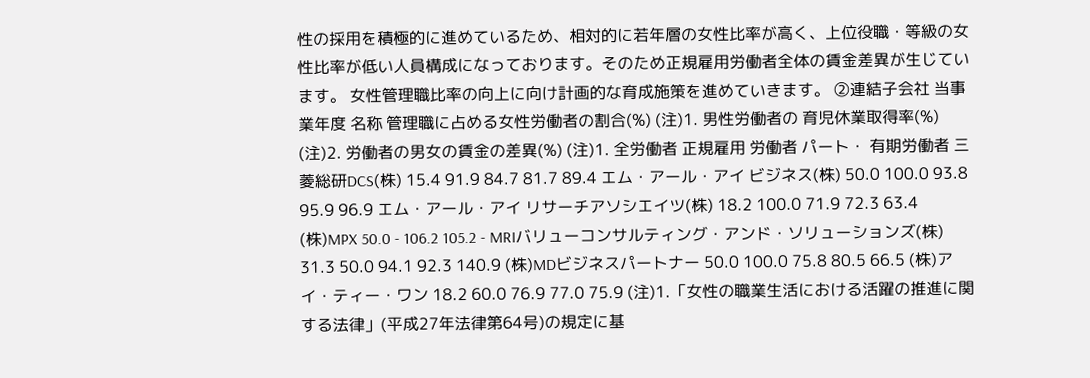性の採用を積極的に進めているため、相対的に若年層の女性比率が高く、上位役職・等級の女性比率が低い人員構成になっております。そのため正規雇用労働者全体の賃金差異が生じています。 女性管理職比率の向上に向け計画的な育成施策を進めていきます。 ②連結子会社 当事業年度 名称 管理職に占める女性労働者の割合(%) (注)1. 男性労働者の 育児休業取得率(%) (注)2. 労働者の男女の賃金の差異(%) (注)1. 全労働者 正規雇用 労働者 パート・ 有期労働者 三菱総研DCS(株) 15.4 91.9 84.7 81.7 89.4 エム・アール・アイ ビジネス(株) 50.0 100.0 93.8 95.9 96.9 エム・アール・アイ リサーチアソシエイツ(株) 18.2 100.0 71.9 72.3 63.4 (株)MPX 50.0 - 106.2 105.2 - MRIバリューコンサルティング・アンド・ソリューションズ(株) 31.3 50.0 94.1 92.3 140.9 (株)MDビジネスパートナー 50.0 100.0 75.8 80.5 66.5 (株)アイ・ティー・ワン 18.2 60.0 76.9 77.0 75.9 (注)1.「女性の職業生活における活躍の推進に関する法律」(平成27年法律第64号)の規定に基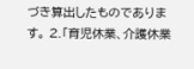づき算出したものであります。 2.「育児休業、介護休業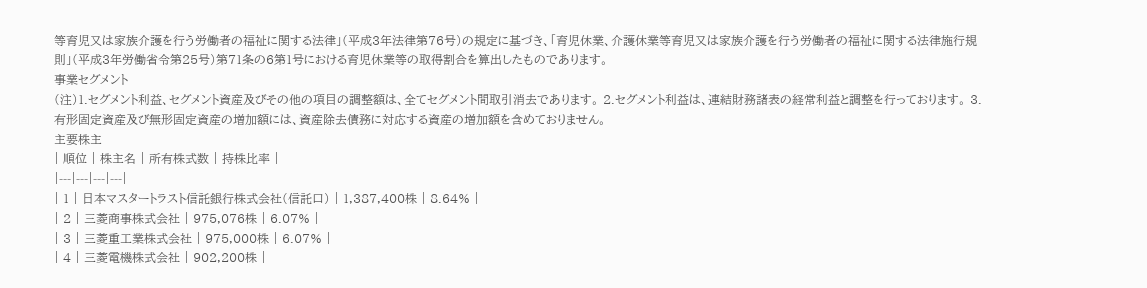等育児又は家族介護を行う労働者の福祉に関する法律」(平成3年法律第76号)の規定に基づき、「育児休業、介護休業等育児又は家族介護を行う労働者の福祉に関する法律施行規則」(平成3年労働省令第25号)第71条の6第1号における育児休業等の取得割合を算出したものであります。
事業セグメント
(注)1.セグメント利益、セグメント資産及びその他の項目の調整額は、全てセグメント間取引消去であります。 2.セグメント利益は、連結財務諸表の経常利益と調整を行っております。 3.有形固定資産及び無形固定資産の増加額には、資産除去債務に対応する資産の増加額を含めておりません。
主要株主
| 順位 | 株主名 | 所有株式数 | 持株比率 |
|---|---|---|---|
| 1 | 日本マスタートラスト信託銀行株式会社(信託口) | 1,387,400株 | 8.64% |
| 2 | 三菱商事株式会社 | 975,076株 | 6.07% |
| 3 | 三菱重工業株式会社 | 975,000株 | 6.07% |
| 4 | 三菱電機株式会社 | 902,200株 |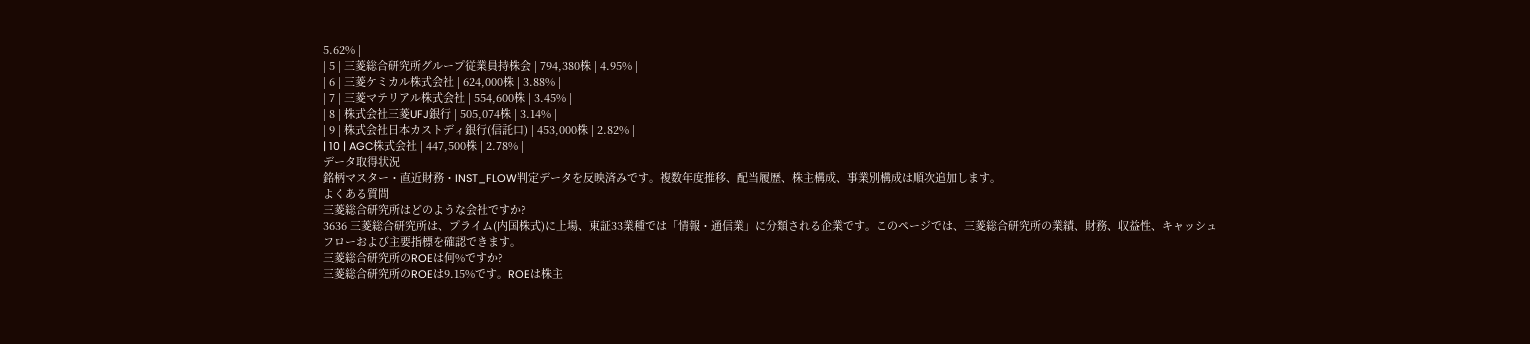5.62% |
| 5 | 三菱総合研究所グループ従業員持株会 | 794,380株 | 4.95% |
| 6 | 三菱ケミカル株式会社 | 624,000株 | 3.88% |
| 7 | 三菱マテリアル株式会社 | 554,600株 | 3.45% |
| 8 | 株式会社三菱UFJ銀行 | 505,074株 | 3.14% |
| 9 | 株式会社日本カストディ銀行(信託口) | 453,000株 | 2.82% |
| 10 | AGC株式会社 | 447,500株 | 2.78% |
データ取得状況
銘柄マスター・直近財務・INST_FLOW判定データを反映済みです。複数年度推移、配当履歴、株主構成、事業別構成は順次追加します。
よくある質問
三菱総合研究所はどのような会社ですか?
3636 三菱総合研究所は、プライム(内国株式)に上場、東証33業種では「情報・通信業」に分類される企業です。このページでは、三菱総合研究所の業績、財務、収益性、キャッシュフローおよび主要指標を確認できます。
三菱総合研究所のROEは何%ですか?
三菱総合研究所のROEは9.15%です。ROEは株主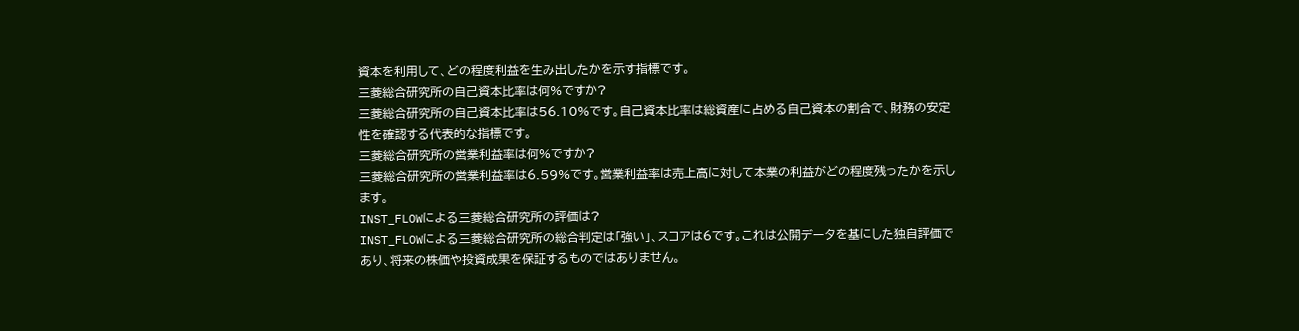資本を利用して、どの程度利益を生み出したかを示す指標です。
三菱総合研究所の自己資本比率は何%ですか?
三菱総合研究所の自己資本比率は56.10%です。自己資本比率は総資産に占める自己資本の割合で、財務の安定性を確認する代表的な指標です。
三菱総合研究所の営業利益率は何%ですか?
三菱総合研究所の営業利益率は6.59%です。営業利益率は売上高に対して本業の利益がどの程度残ったかを示します。
INST_FLOWによる三菱総合研究所の評価は?
INST_FLOWによる三菱総合研究所の総合判定は「強い」、スコアは6です。これは公開データを基にした独自評価であり、将来の株価や投資成果を保証するものではありません。